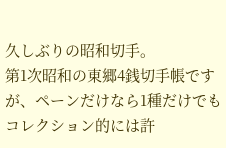久しぶりの昭和切手。
第1次昭和の東郷4銭切手帳ですが、ペーンだけなら1種だけでもコレクション的には許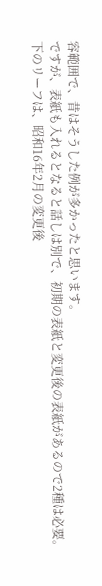容範囲で、昔はそうした例が多かったと思います。
ですが、表紙も入れるとなると話しは別で、初期の表紙と変更後の表紙があるので2種は必要。
下のリーフは、昭和16年2月の変更後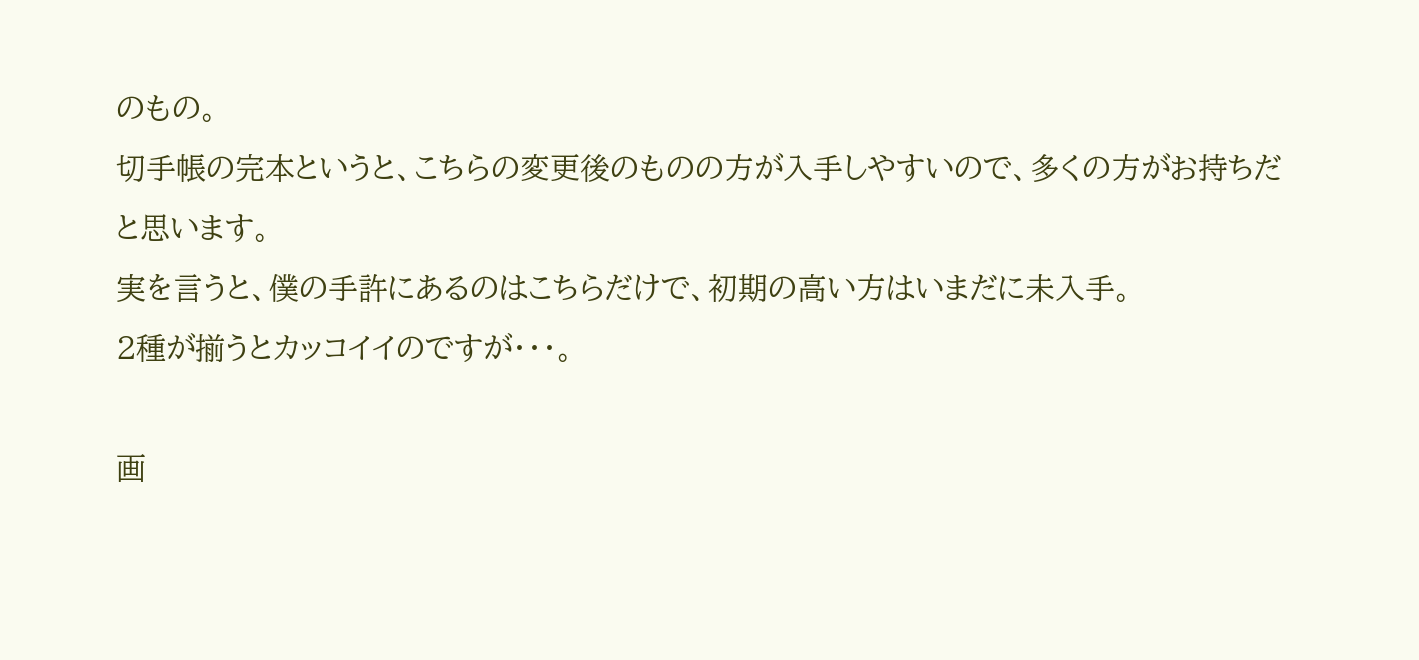のもの。
切手帳の完本というと、こちらの変更後のものの方が入手しやすいので、多くの方がお持ちだと思います。
実を言うと、僕の手許にあるのはこちらだけで、初期の高い方はいまだに未入手。
2種が揃うとカッコイイのですが・・・。

画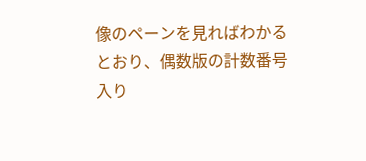像のペーンを見ればわかるとおり、偶数版の計数番号入り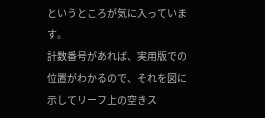というところが気に入っています。
計数番号があれば、実用版での位置がわかるので、それを図に示してリーフ上の空きス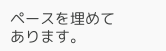ペースを埋めてあります。